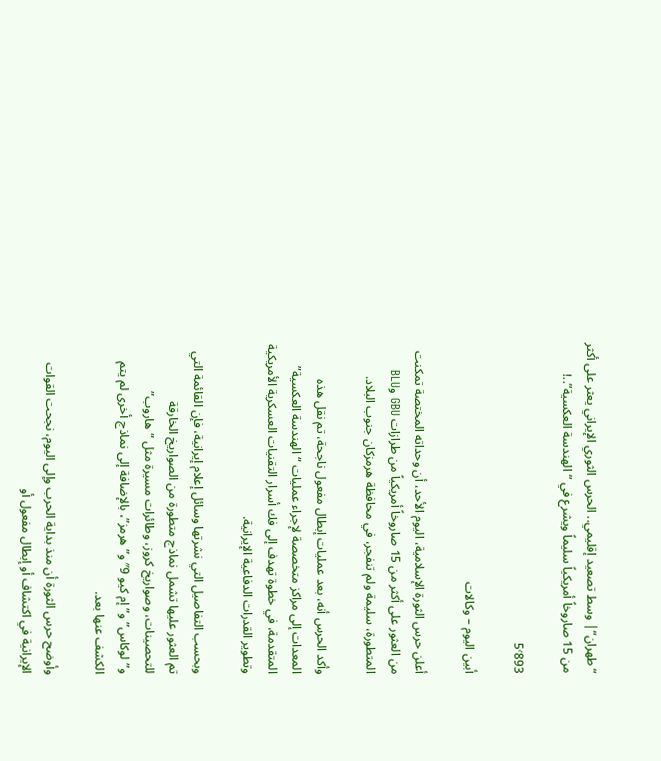“طهران“| وسط تصعيد إقليمي.. الحرس الثوري الإيراني يعثر على أكثر من 15 صاروخاً أمريكياً سليماً ويشرع في “الهندسة العكسية”..!

5٬893

أبين اليوم – وكالات

أعلن حرس الثورة الإسلامية، اليوم الأحد، أن وحداته المختصة تمكنت من العثور على أكثر من 15 صاروخاً أمريكياً من طرازات GBU وBLU المتطورة، سليمة ولم تنفجر، في محافظة هرمزكان جنوب البلاد.

وأكد الحرس أنه، بعد عمليات إبطال مفعول ناجحة، تم نقل هذه المعدات إلى مراكز متخصصة لإجراء عمليات “الهندسة العكسية” المتقدمة، في خطوة تهدف إلى فك أسرار التقنيات العسكرية الأمريكية وتطوير القدرات الدفاعية الإيرانية.

وبحسب التفاصيل التي نشرتها وسائل إعلام إيرانية، فإن القائمة التي تم العثور عليها تشمل نماذج متطورة من الصواريخ الخارقة للتحصينات، وصواريخ كروز، وطائرات مسيرة مثل “هاروب” و”لوكاس” و”إم كيو 9″ و”هرمز”، بالإضافة إلى نماذج أخرى لم يتم الكشف عنها بعد.

وأوضح حرس الثورة أن منذ بداية الحرب وإلى اليوم، نجحت القوات الإيرانية في اكتشاف أو إبطال مفعول أو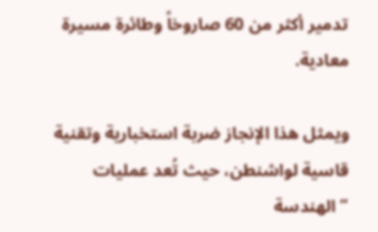تدمير أكثر من 60 صاروخاً وطائرة مسيرة معادية.

ويمثل هذا الإنجاز ضربة استخبارية وتقنية قاسية لواشنطن، حيث تُعد عمليات “الهندسة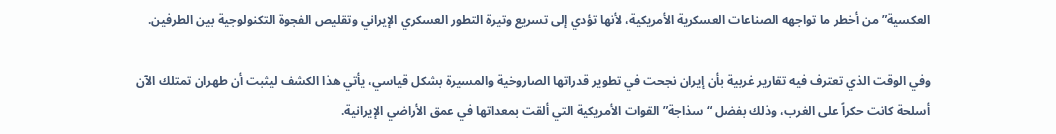العكسية” من أخطر ما تواجهه الصناعات العسكرية الأمريكية، لأنها تؤدي إلى تسريع وتيرة التطور العسكري الإيراني وتقليص الفجوة التكنولوجية بين الطرفين.

وفي الوقت الذي تعترف فيه تقارير غربية بأن إيران نجحت في تطوير قدراتها الصاروخية والمسيرة بشكل قياسي، يأتي هذا الكشف ليثبت أن طهران تمتلك الآن أسلحة كانت حكراً على الغرب، وذلك بفضل “سذاجة” القوات الأمريكية التي ألقت بمعداتها في عمق الأراضي الإيرانية.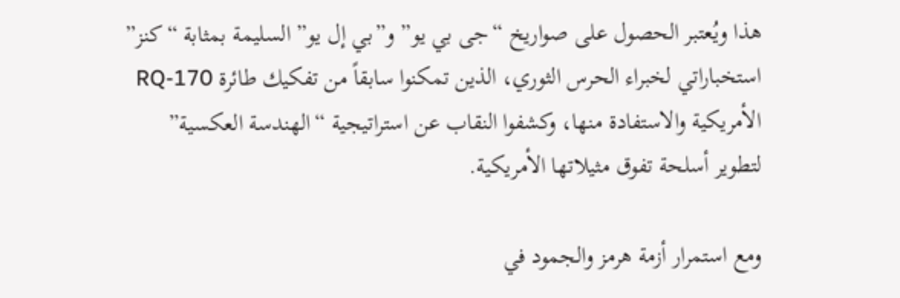هذا ويُعتبر الحصول على صواريخ “جى بي يو” و”بي إل يو” السليمة بمثابة “كنز” استخباراتي لخبراء الحرس الثوري، الذين تمكنوا سابقاً من تفكيك طائرة RQ-170 الأمريكية والاستفادة منها، وكشفوا النقاب عن استراتيجية “الهندسة العكسية” لتطوير أسلحة تفوق مثيلاتها الأمريكية.

ومع استمرار أزمة هرمز والجمود في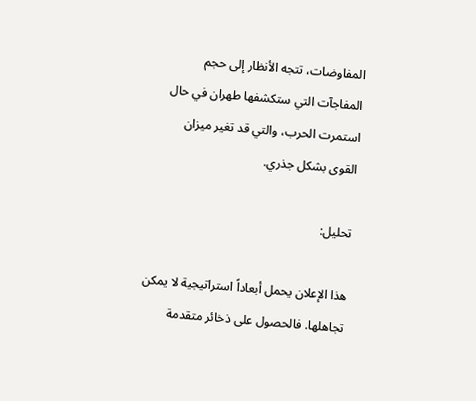المفاوضات، تتجه الأنظار إلى حجم المفاجآت التي ستكشفها طهران في حال استمرت الحرب، والتي قد تغير ميزان القوى بشكل جذري.

تحليل:

هذا الإعلان يحمل أبعاداً استراتيجية لا يمكن تجاهلها. فالحصول على ذخائر متقدمة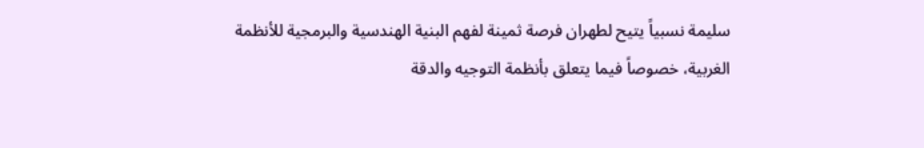سليمة نسبياً يتيح لطهران فرصة ثمينة لفهم البنية الهندسية والبرمجية للأنظمة الغربية، خصوصاً فيما يتعلق بأنظمة التوجيه والدقة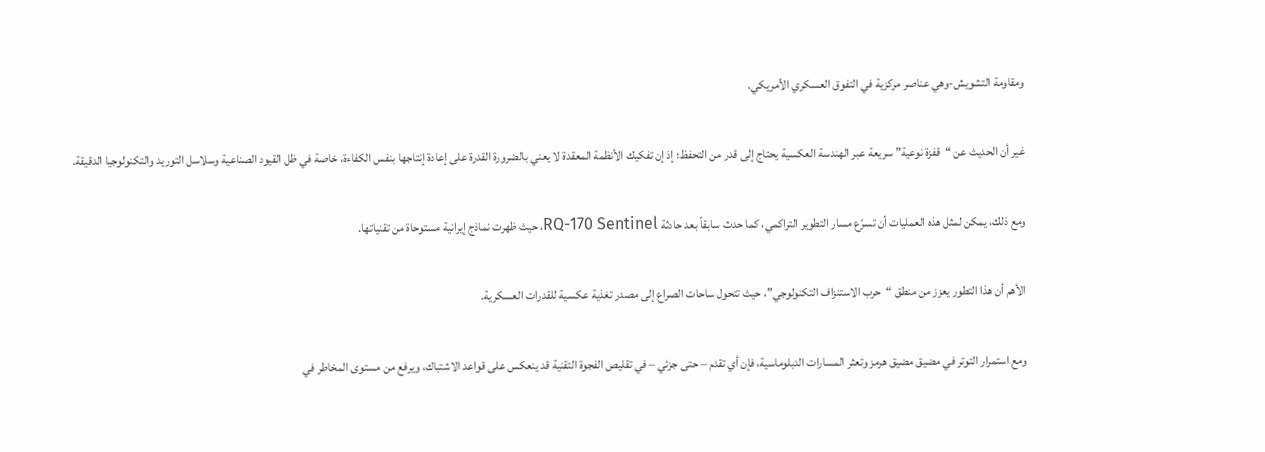ومقاومة التشويش-وهي عناصر مركزية في التفوق العسكري الأمريكي.

غير أن الحديث عن “قفزة نوعية” سريعة عبر الهندسة العكسية يحتاج إلى قدر من التحفظ؛ إذ إن تفكيك الأنظمة المعقدة لا يعني بالضرورة القدرة على إعادة إنتاجها بنفس الكفاءة، خاصة في ظل القيود الصناعية وسلاسل التوريد والتكنولوجيا الدقيقة.

ومع ذلك، يمكن لمثل هذه العمليات أن تسرّع مسار التطوير التراكمي، كما حدث سابقاً بعد حادثة RQ-170 Sentinel، حيث ظهرت نماذج إيرانية مستوحاة من تقنياتها.

الأهم أن هذا التطور يعزز من منطق “حرب الاستنزاف التكنولوجي”، حيث تتحول ساحات الصراع إلى مصدر تغذية عكسية للقدرات العسكرية.

ومع استمرار التوتر في مضيق مضيق هرمز وتعثر المسارات الدبلوماسية، فإن أي تقدم – حتى جزئي – في تقليص الفجوة التقنية قد ينعكس على قواعد الاشتباك، ويرفع من مستوى المخاطر في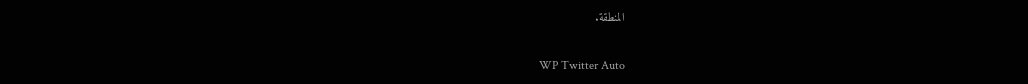المنطقة.

WP Twitter Auto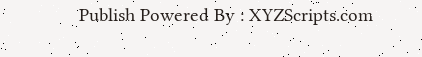Publish Powered By : XYZScripts.com